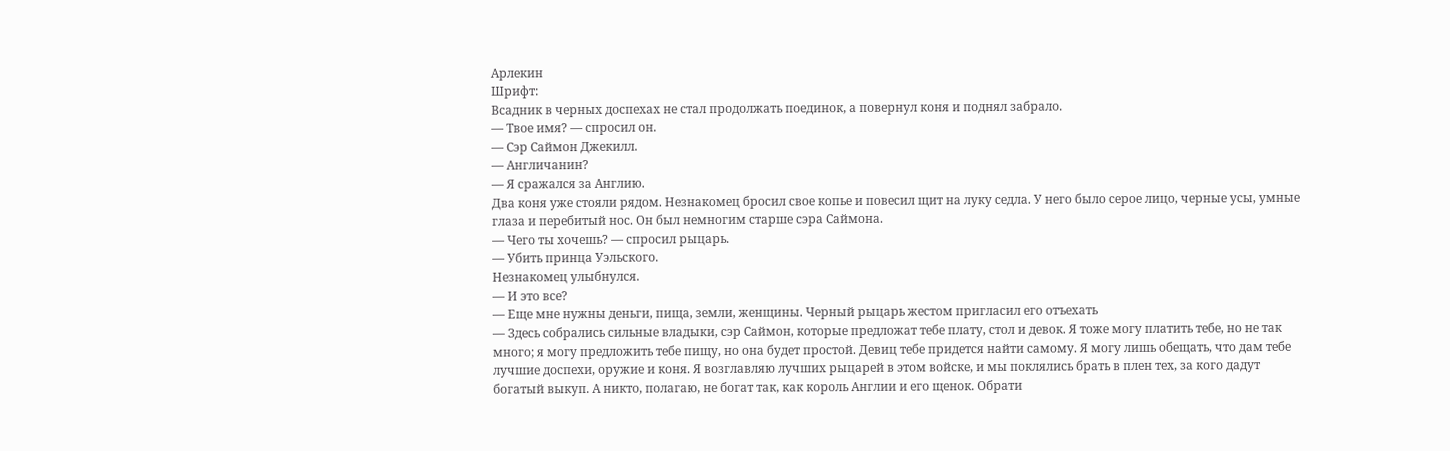Арлекин
Шрифт:
Всадник в черных доспехах не стал продолжать поединок, а повернул коня и поднял забрало.
— Твое имя? — спросил он.
— Сэр Саймон Джекилл.
— Англичанин?
— Я сражался за Англию.
Два коня уже стояли рядом. Незнакомец бросил свое копье и повесил щит на луку седла. У него было серое лицо, черные усы, умные глаза и перебитый нос. Он был немногим старше сэра Саймона.
— Чего ты хочешь? — спросил рыцарь.
— Убить принца Уэльского.
Незнакомец улыбнулся.
— И это все?
— Еще мне нужны деньги, пища, земли, женщины. Черный рыцарь жестом пригласил его отъехать
— Здесь собрались сильные владыки, сэр Саймон, которые предложат тебе плату, стол и девок. Я тоже могу платить тебе, но не так много; я могу предложить тебе пищу, но она будет простой. Девиц тебе придется найти самому. Я могу лишь обещать, что дам тебе лучшие доспехи, оружие и коня. Я возглавляю лучших рыцарей в этом войске, и мы поклялись брать в плен тех, за кого дадут богатый выкуп. А никто, полагаю, не богат так, как король Англии и его щенок. Обрати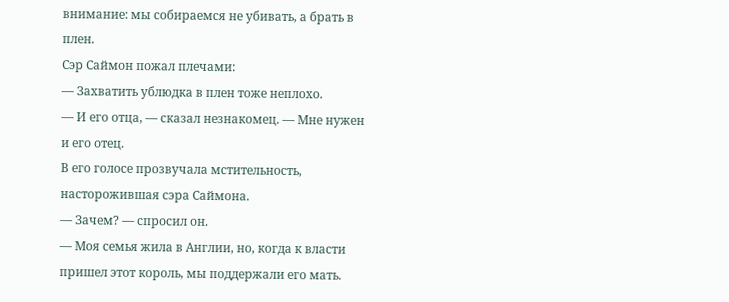внимание: мы собираемся не убивать, а брать в плен.
Сэр Саймон пожал плечами:
— Захватить ублюдка в плен тоже неплохо.
— И его отца, — сказал незнакомец. — Мне нужен и его отец.
В его голосе прозвучала мстительность, насторожившая сэра Саймона.
— Зачем? — спросил он.
— Моя семья жила в Англии, но, когда к власти пришел этот король, мы поддержали его мать.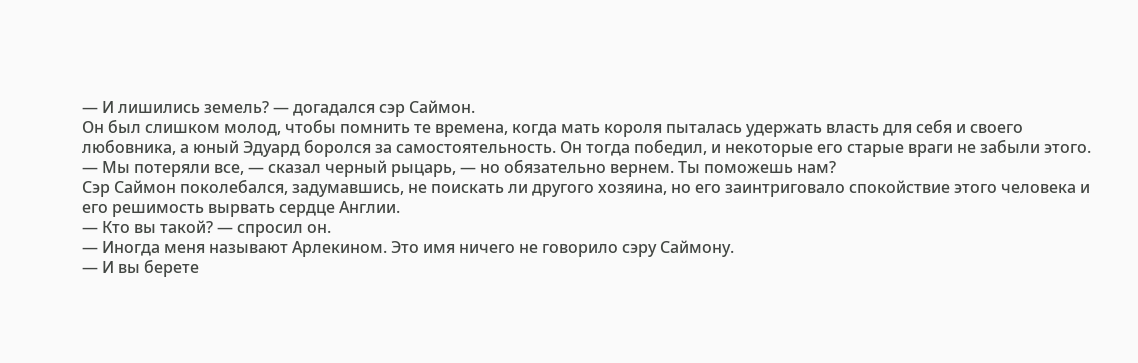— И лишились земель? — догадался сэр Саймон.
Он был слишком молод, чтобы помнить те времена, когда мать короля пыталась удержать власть для себя и своего любовника, а юный Эдуард боролся за самостоятельность. Он тогда победил, и некоторые его старые враги не забыли этого.
— Мы потеряли все, — сказал черный рыцарь, — но обязательно вернем. Ты поможешь нам?
Сэр Саймон поколебался, задумавшись, не поискать ли другого хозяина, но его заинтриговало спокойствие этого человека и его решимость вырвать сердце Англии.
— Кто вы такой? — спросил он.
— Иногда меня называют Арлекином. Это имя ничего не говорило сэру Саймону.
— И вы берете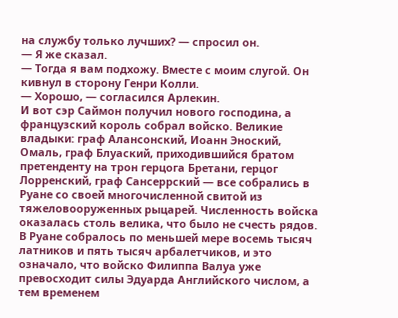на службу только лучших? — спросил он.
— Я же сказал.
— Тогда я вам подхожу. Вместе с моим слугой. Он кивнул в сторону Генри Колли.
— Хорошо, — согласился Арлекин.
И вот сэр Саймон получил нового господина, а французский король собрал войско. Великие владыки: граф Алансонский, Иоанн Эноский, Омаль, граф Блуаский, приходившийся братом претенденту на трон герцога Бретани, герцог Лорренский, граф Сансеррский — все собрались в Руане со своей многочисленной свитой из тяжеловооруженных рыцарей. Численность войска оказалась столь велика, что было не счесть рядов. В Руане собралось по меньшей мере восемь тысяч латников и пять тысяч арбалетчиков, и это означало, что войско Филиппа Валуа уже превосходит силы Эдуарда Английского числом, а тем временем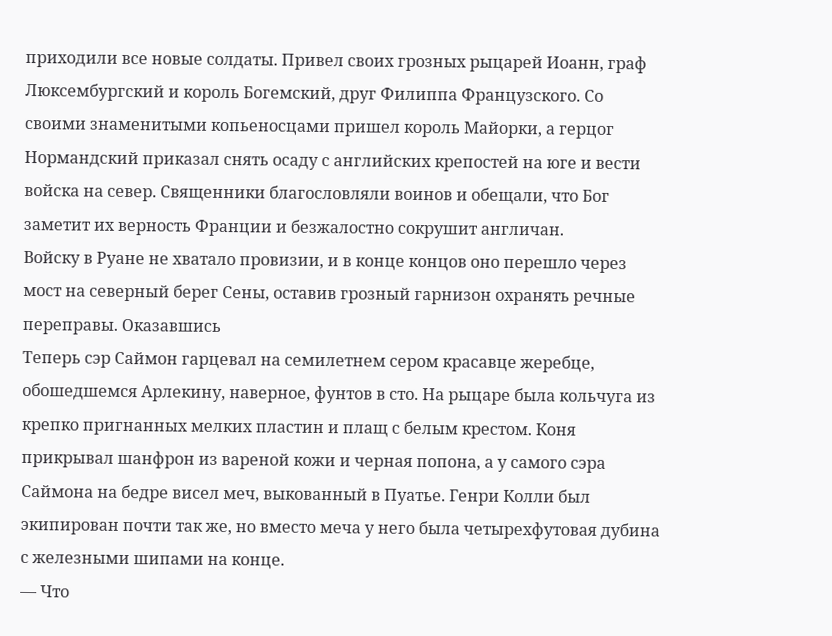приходили все новые солдаты. Привел своих грозных рыцарей Иоанн, граф Люксембургский и король Богемский, друг Филиппа Французского. Со своими знаменитыми копьеносцами пришел король Майорки, а герцог Нормандский приказал снять осаду с английских крепостей на юге и вести войска на север. Священники благословляли воинов и обещали, что Бог заметит их верность Франции и безжалостно сокрушит англичан.
Войску в Руане не хватало провизии, и в конце концов оно перешло через мост на северный берег Сены, оставив грозный гарнизон охранять речные переправы. Оказавшись
Теперь сэр Саймон гарцевал на семилетнем сером красавце жеребце, обошедшемся Арлекину, наверное, фунтов в сто. На рыцаре была кольчуга из крепко пригнанных мелких пластин и плащ с белым крестом. Коня прикрывал шанфрон из вареной кожи и черная попона, а у самого сэра Саймона на бедре висел меч, выкованный в Пуатье. Генри Колли был экипирован почти так же, но вместо меча у него была четырехфутовая дубина с железными шипами на конце.
— Что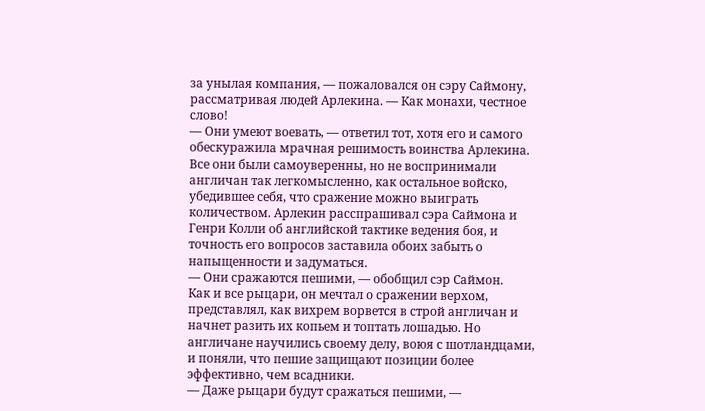за унылая компания, — пожаловался он сэру Саймону, рассматривая людей Арлекина. — Как монахи, честное слово!
— Они умеют воевать, — ответил тот, хотя его и самого обескуражила мрачная решимость воинства Арлекина.
Все они были самоуверенны, но не воспринимали англичан так легкомысленно, как остальное войско, убедившее себя, что сражение можно выиграть количеством. Арлекин расспрашивал сэра Саймона и Генри Колли об английской тактике ведения боя, и точность его вопросов заставила обоих забыть о напыщенности и задуматься.
— Они сражаются пешими, — обобщил сэр Саймон.
Как и все рыцари, он мечтал о сражении верхом, представлял, как вихрем ворвется в строй англичан и начнет разить их копьем и топтать лошадью. Но англичане научились своему делу, воюя с шотландцами, и поняли, что пешие защищают позиции более эффективно, чем всадники.
— Даже рыцари будут сражаться пешими, —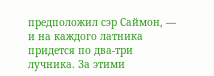предположил сэр Саймон, — и на каждого латника придется по два-три лучника. За этими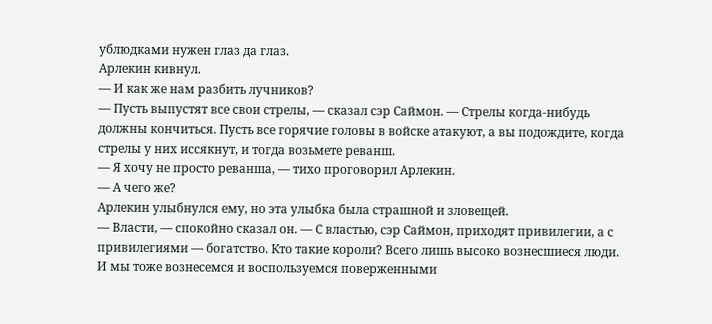ублюдками нужен глаз да глаз.
Арлекин кивнул.
— И как же нам разбить лучников?
— Пусть выпустят все свои стрелы, — сказал сэр Саймон. — Стрелы когда-нибудь должны кончиться. Пусть все горячие головы в войске атакуют, а вы подождите, когда стрелы у них иссякнут, и тогда возьмете реванш.
— Я хочу не просто реванша, — тихо проговорил Арлекин.
— А чего же?
Арлекин улыбнулся ему, но эта улыбка была страшной и зловещей.
— Власти, — спокойно сказал он. — С властью, сэр Саймон, приходят привилегии, а с привилегиями — богатство. Кто такие короли? Всего лишь высоко вознесшиеся люди. И мы тоже вознесемся и воспользуемся поверженными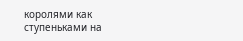королями как ступеньками на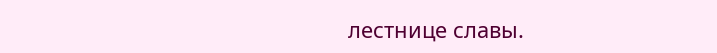лестнице славы.